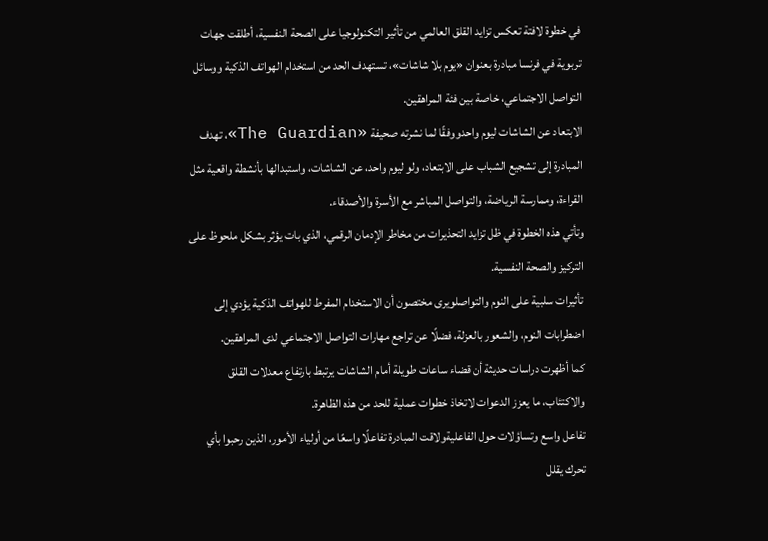في خطوة لافتة تعكس تزايد القلق العالمي من تأثير التكنولوجيا على الصحة النفسية، أطلقت جهات تربوية في فرنسا مبادرة بعنوان «يوم بلا شاشات»، تستهدف الحد من استخدام الهواتف الذكية ووسائل التواصل الاجتماعي، خاصة بين فئة المراهقين.
الابتعاد عن الشاشات ليوم واحدووفقًا لما نشرته صحيفة «The Guardian»، تهدف المبادرة إلى تشجيع الشباب على الابتعاد، ولو ليوم واحد، عن الشاشات، واستبدالها بأنشطة واقعية مثل القراءة، وممارسة الرياضة، والتواصل المباشر مع الأسرة والأصدقاء.
وتأتي هذه الخطوة في ظل تزايد التحذيرات من مخاطر الإدمان الرقمي، الذي بات يؤثر بشكل ملحوظ على التركيز والصحة النفسية.
تأثيرات سلبية على النوم والتواصلويرى مختصون أن الاستخدام المفرط للهواتف الذكية يؤدي إلى اضطرابات النوم، والشعور بالعزلة، فضلًا عن تراجع مهارات التواصل الاجتماعي لدى المراهقين.
كما أظهرت دراسات حديثة أن قضاء ساعات طويلة أمام الشاشات يرتبط بارتفاع معدلات القلق والاكتئاب، ما يعزز الدعوات لاتخاذ خطوات عملية للحد من هذه الظاهرة.
تفاعل واسع وتساؤلات حول الفاعليةولاقت المبادرة تفاعلًا واسعًا من أولياء الأمور، الذين رحبوا بأي تحرك يقلل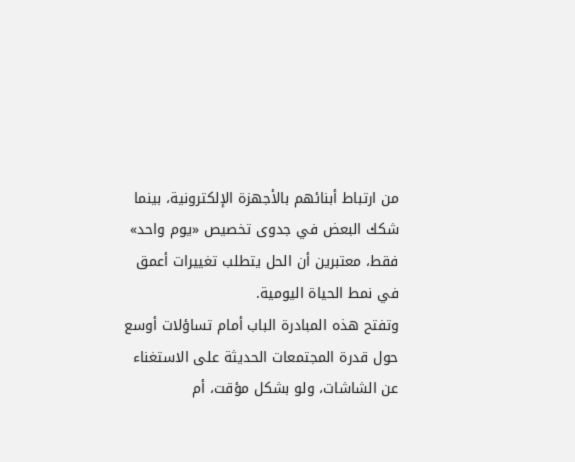من ارتباط أبنائهم بالأجهزة الإلكترونية، بينما شكك البعض في جدوى تخصيص «يوم واحد» فقط، معتبرين أن الحل يتطلب تغييرات أعمق في نمط الحياة اليومية.
وتفتح هذه المبادرة الباب أمام تساؤلات أوسع حول قدرة المجتمعات الحديثة على الاستغناء عن الشاشات، ولو بشكل مؤقت، أم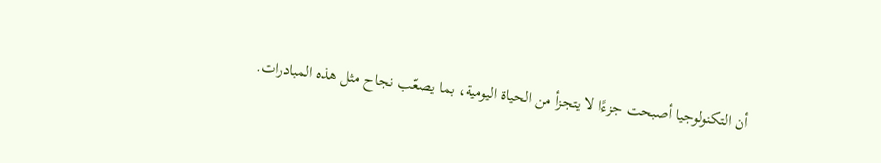أن التكنولوجيا أصبحت جزءًا لا يتجزأ من الحياة اليومية، بما يصعّب نجاح مثل هذه المبادرات.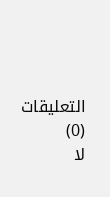التعليقات (0)
لا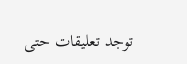توجد تعليقات حتى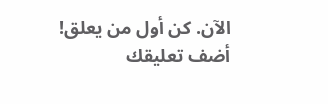الآن. كن أول من يعلق!
أضف تعليقك